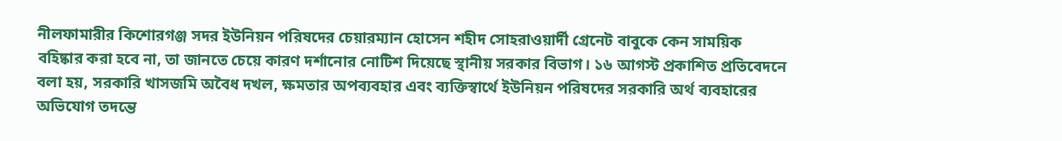নীলফামারীর কিশোরগঞ্জ সদর ইউনিয়ন পরিষদের চেয়ারম্যান হোসেন শহীদ সোহরাওয়ার্দী গ্রেনেট বাবুকে কেন সাময়িক বহিষ্কার করা হবে না, তা জানতে চেয়ে কারণ দর্শানোর নোটিশ দিয়েছে স্থানীয় সরকার বিভাগ। ১৬ আগস্ট প্রকাশিত প্রতিবেদনে বলা হয়, সরকারি খাসজমি অবৈধ দখল, ক্ষমতার অপব্যবহার এবং ব্যক্তিস্বার্থে ইউনিয়ন পরিষদের সরকারি অর্থ ব্যবহারের অভিযোগ তদন্তে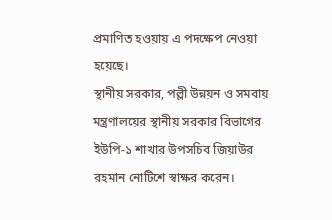প্রমাণিত হওয়ায় এ পদক্ষেপ নেওয়া হয়েছে।
স্থানীয় সরকার, পল্লী উন্নয়ন ও সমবায় মন্ত্রণালয়ের স্থানীয় সরকার বিভাগের ইউপি-১ শাখার উপসচিব জিয়াউর রহমান নোটিশে স্বাক্ষর করেন।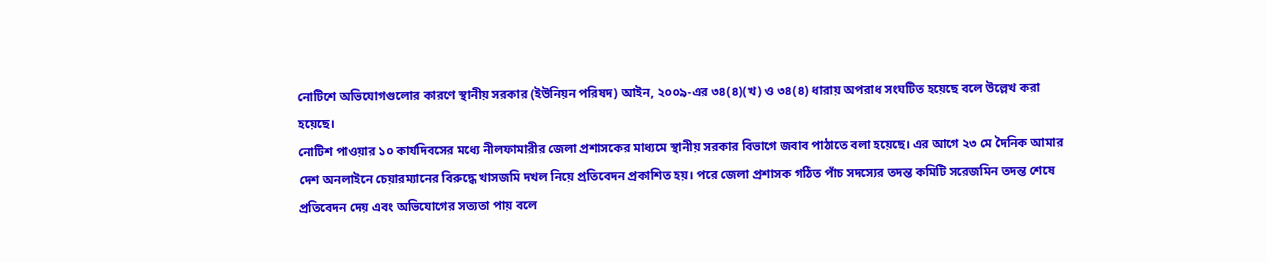নোটিশে অভিযোগগুলোর কারণে স্থানীয় সরকার (ইউনিয়ন পরিষদ) আইন, ২০০৯-এর ৩৪(৪)(খ) ও ৩৪(৪) ধারায় অপরাধ সংঘটিত হয়েছে বলে উল্লেখ করা হয়েছে।
নোটিশ পাওয়ার ১০ কার্যদিবসের মধ্যে নীলফামারীর জেলা প্রশাসকের মাধ্যমে স্থানীয় সরকার বিভাগে জবাব পাঠাতে বলা হয়েছে। এর আগে ২৩ মে দৈনিক আমার দেশ অনলাইনে চেয়ারম্যানের বিরুদ্ধে খাসজমি দখল নিয়ে প্রতিবেদন প্রকাশিত হয়। পরে জেলা প্রশাসক গঠিত পাঁচ সদস্যের তদন্ত কমিটি সরেজমিন তদন্ত শেষে প্রতিবেদন দেয় এবং অভিযোগের সত্যতা পায় বলে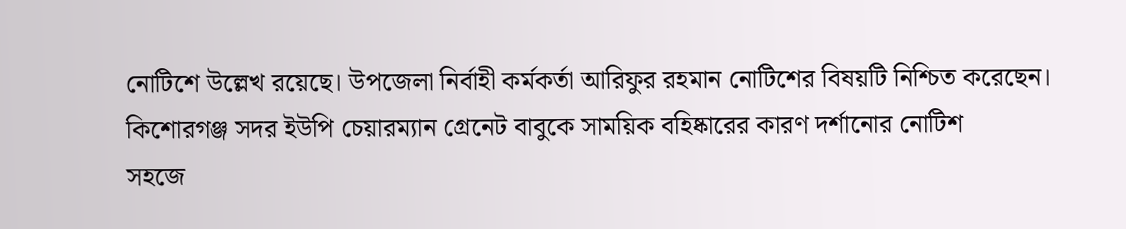নোটিশে উল্লেখ রয়েছে। উপজেলা নির্বাহী কর্মকর্তা আরিফুর রহমান নোটিশের বিষয়টি নিশ্চিত করেছেন।
কিশোরগঞ্জ সদর ইউপি চেয়ারম্যান গ্রেনেট বাবুকে সাময়িক বহিষ্কারের কারণ দর্শানোর নোটিশ
সহজে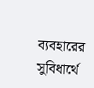ব্যবহারের সুবিধার্থে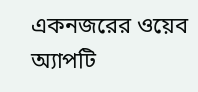একনজরের ওয়েব অ্যাপটি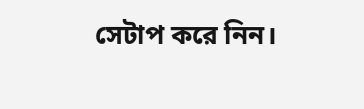সেটাপ করে নিন।